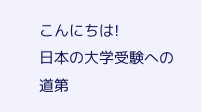こんにちは!
日本の大学受験への道第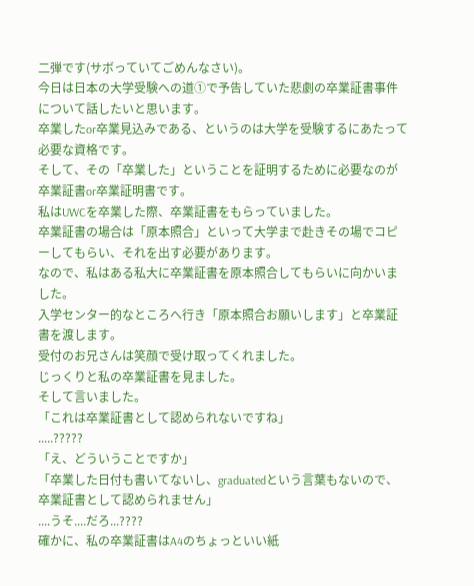二弾です(サボっていてごめんなさい)。
今日は日本の大学受験への道①で予告していた悲劇の卒業証書事件について話したいと思います。
卒業したor卒業見込みである、というのは大学を受験するにあたって必要な資格です。
そして、その「卒業した」ということを証明するために必要なのが卒業証書or卒業証明書です。
私はUWCを卒業した際、卒業証書をもらっていました。
卒業証書の場合は「原本照合」といって大学まで赴きその場でコピーしてもらい、それを出す必要があります。
なので、私はある私大に卒業証書を原本照合してもらいに向かいました。
入学センター的なところへ行き「原本照合お願いします」と卒業証書を渡します。
受付のお兄さんは笑顔で受け取ってくれました。
じっくりと私の卒業証書を見ました。
そして言いました。
「これは卒業証書として認められないですね」
.....?????
「え、どういうことですか」
「卒業した日付も書いてないし、graduatedという言葉もないので、卒業証書として認められません」
....うそ....だろ...????
確かに、私の卒業証書はA4のちょっといい紙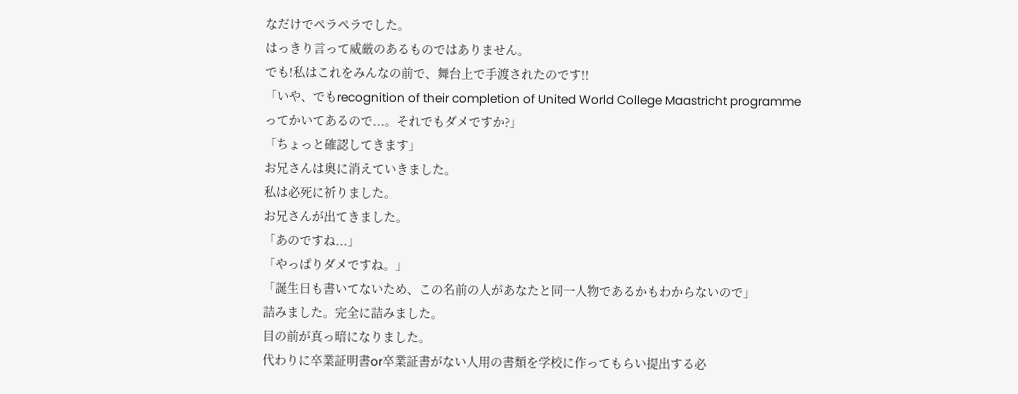なだけでペラペラでした。
はっきり言って威厳のあるものではありません。
でも!私はこれをみんなの前で、舞台上で手渡されたのです!!
「いや、でもrecognition of their completion of United World College Maastricht programmeってかいてあるので...。それでもダメですか?」
「ちょっと確認してきます」
お兄さんは奥に消えていきました。
私は必死に祈りました。
お兄さんが出てきました。
「あのですね...」
「やっぱりダメですね。」
「誕生日も書いてないため、この名前の人があなたと同一人物であるかもわからないので」
詰みました。完全に詰みました。
目の前が真っ暗になりました。
代わりに卒業証明書or卒業証書がない人用の書類を学校に作ってもらい提出する必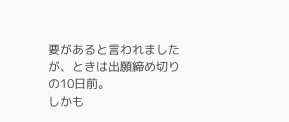要があると言われましたが、ときは出願締め切りの10日前。
しかも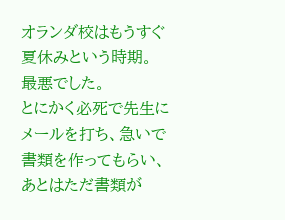オランダ校はもうすぐ夏休みという時期。
最悪でした。
とにかく必死で先生にメールを打ち、急いで書類を作ってもらい、あとはただ書類が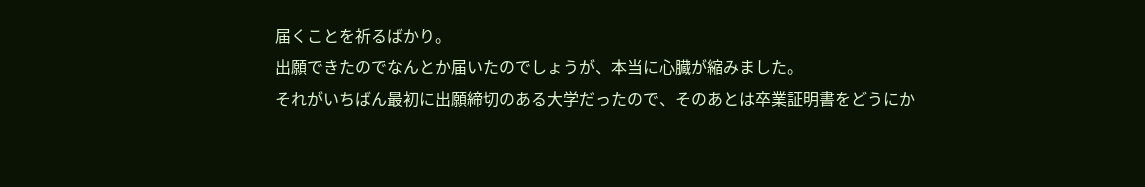届くことを祈るばかり。
出願できたのでなんとか届いたのでしょうが、本当に心臓が縮みました。
それがいちばん最初に出願締切のある大学だったので、そのあとは卒業証明書をどうにか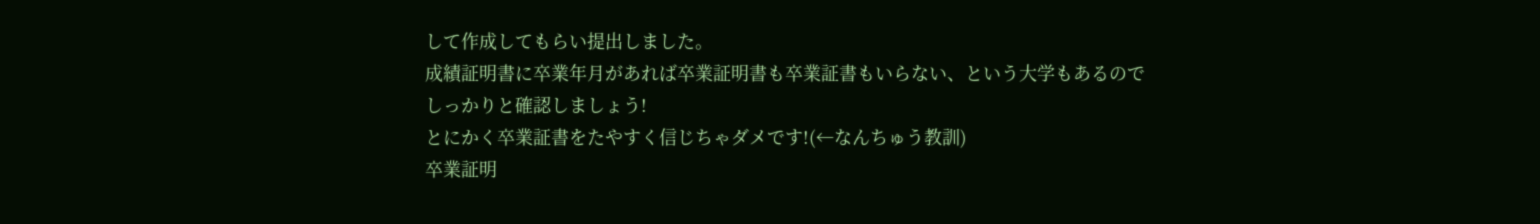して作成してもらい提出しました。
成績証明書に卒業年月があれば卒業証明書も卒業証書もいらない、という大学もあるのでしっかりと確認しましょう!
とにかく卒業証書をたやすく信じちゃダメです!(←なんちゅう教訓)
卒業証明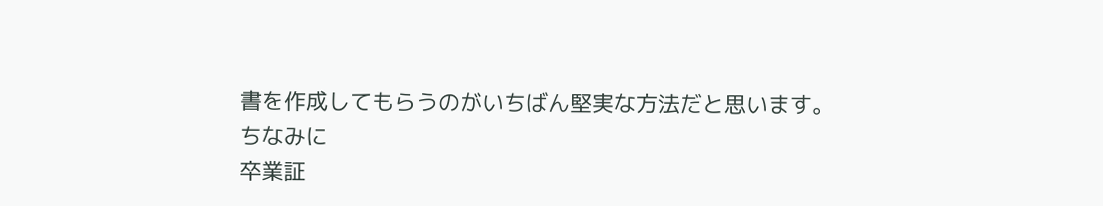書を作成してもらうのがいちばん堅実な方法だと思います。
ちなみに
卒業証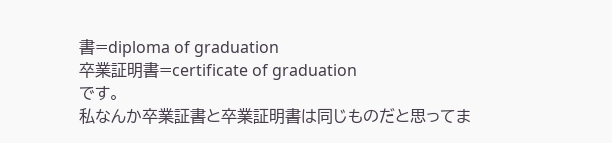書=diploma of graduation
卒業証明書=certificate of graduation
です。
私なんか卒業証書と卒業証明書は同じものだと思ってま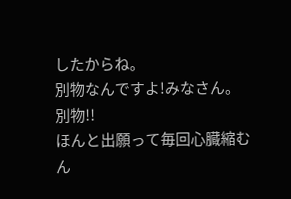したからね。
別物なんですよ!みなさん。別物!!
ほんと出願って毎回心臓縮むん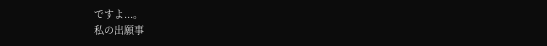ですよ...。
私の出願事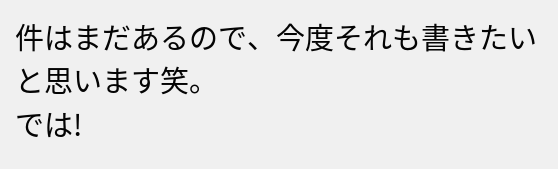件はまだあるので、今度それも書きたいと思います笑。
では!